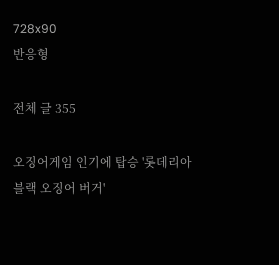728x90
반응형

전체 글 355

오징어게임 인기에 탑승 '롯데리아 블랙 오징어 버거'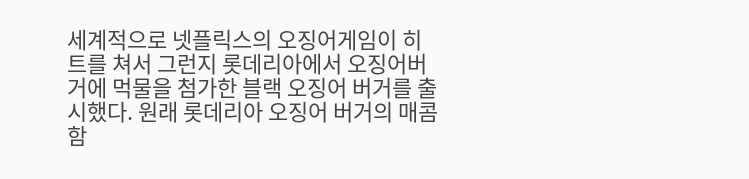세계적으로 넷플릭스의 오징어게임이 히트를 쳐서 그런지 롯데리아에서 오징어버거에 먹물을 첨가한 블랙 오징어 버거를 출시했다. 원래 롯데리아 오징어 버거의 매콤함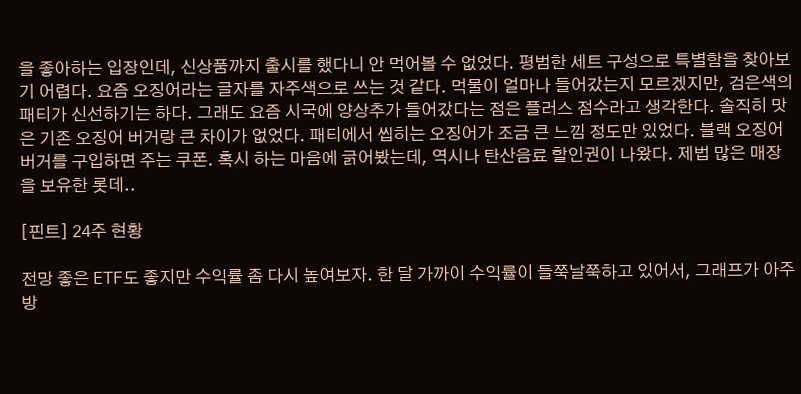을 좋아하는 입장인데, 신상품까지 출시를 했다니 안 먹어볼 수 없었다. 평범한 세트 구성으로 특별함을 찾아보기 어렵다. 요즘 오징어라는 글자를 자주색으로 쓰는 것 같다. 먹물이 얼마나 들어갔는지 모르겠지만, 검은색의 패티가 신선하기는 하다. 그래도 요즘 시국에 양상추가 들어갔다는 점은 플러스 점수라고 생각한다. 솔직히 맛은 기존 오징어 버거랑 큰 차이가 없었다. 패티에서 씹히는 오징어가 조금 큰 느낌 정도만 있었다. 블랙 오징어 버거를 구입하면 주는 쿠폰. 혹시 하는 마음에 긁어봤는데, 역시나 탄산음료 할인권이 나왔다. 제법 많은 매장을 보유한 롯데..

[핀트] 24주 현황

전망 좋은 ETF도 좋지만 수익률 좀 다시 높여보자. 한 달 가까이 수익률이 들쭉날쭉하고 있어서, 그래프가 아주 방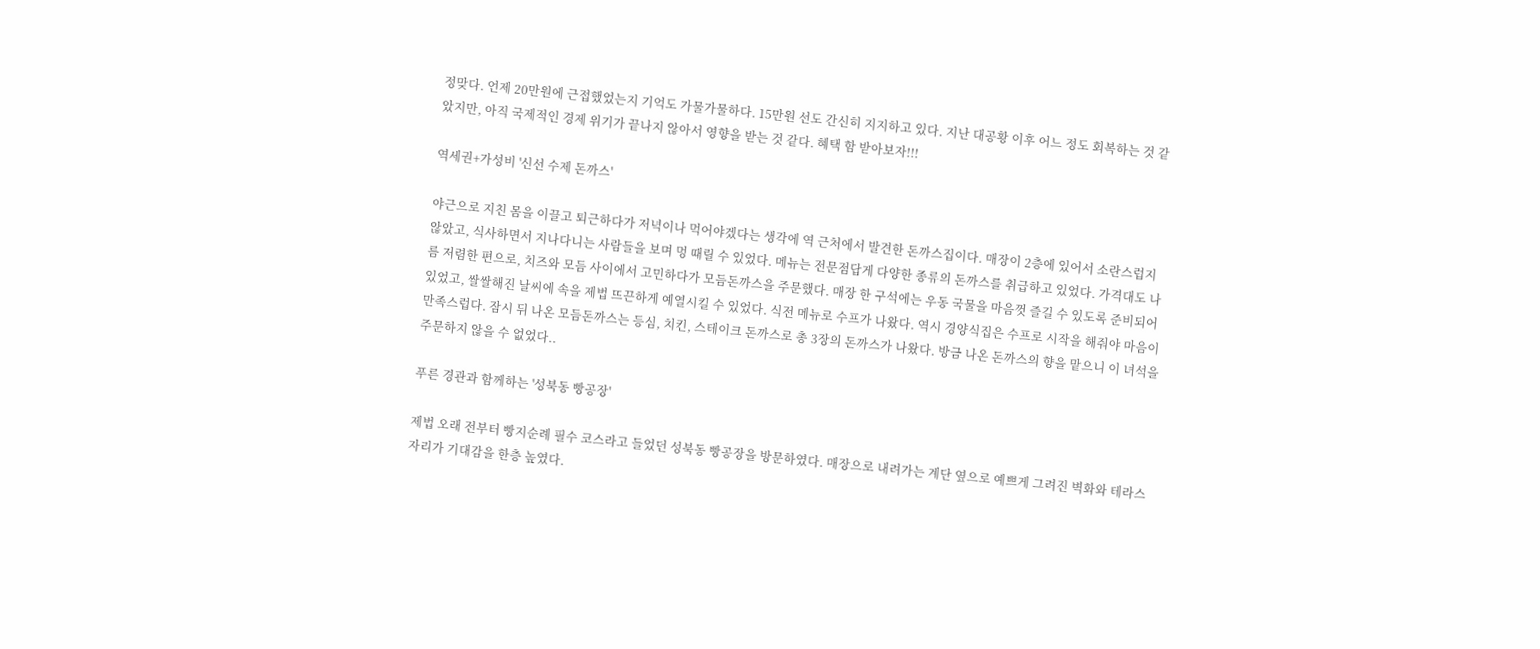정맞다. 언제 20만원에 근접했었는지 기억도 가물가물하다. 15만원 선도 간신히 지지하고 있다. 지난 대공황 이후 어느 정도 회복하는 것 같았지만, 아직 국제적인 경제 위기가 끝나지 않아서 영향을 받는 것 같다. 혜택 함 받아보자!!!

역세권+가성비 '신선 수제 돈까스'

야근으로 지친 몸을 이끌고 퇴근하다가 저녁이나 먹어야겠다는 생각에 역 근처에서 발견한 돈까스집이다. 매장이 2층에 있어서 소란스럽지 않았고, 식사하면서 지나다니는 사람들을 보며 멍 때릴 수 있었다. 메뉴는 전문점답게 다양한 종류의 돈까스를 취급하고 있었다. 가격대도 나름 저렴한 편으로, 치즈와 모듬 사이에서 고민하다가 모듬돈까스을 주문했다. 매장 한 구석에는 우동 국물을 마음껏 즐길 수 있도록 준비되어 있었고, 쌀쌀해진 날씨에 속을 제법 뜨끈하게 예열시킬 수 있었다. 식전 메뉴로 수프가 나왔다. 역시 경양식집은 수프로 시작을 해줘야 마음이 만족스럽다. 잠시 뒤 나온 모듬돈까스는 등심, 치킨, 스테이크 돈까스로 총 3장의 돈까스가 나왔다. 방금 나온 돈까스의 향을 맡으니 이 녀석을 주문하지 않을 수 없었다..

푸른 경관과 함께하는 '성북동 빵공장'

제법 오래 전부터 빵지순례 필수 코스라고 들었던 성북동 빵공장을 방문하였다. 매장으로 내려가는 계단 옆으로 예쁘게 그려진 벽화와 테라스 자리가 기대감을 한층 높였다.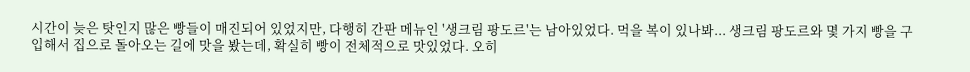시간이 늦은 탓인지 많은 빵들이 매진되어 있었지만, 다행히 간판 메뉴인 '생크림 팡도르'는 남아있었다. 먹을 복이 있나봐... 생크림 팡도르와 몇 가지 빵을 구입해서 집으로 돌아오는 길에 맛을 봤는데, 확실히 빵이 전체적으로 맛있었다. 오히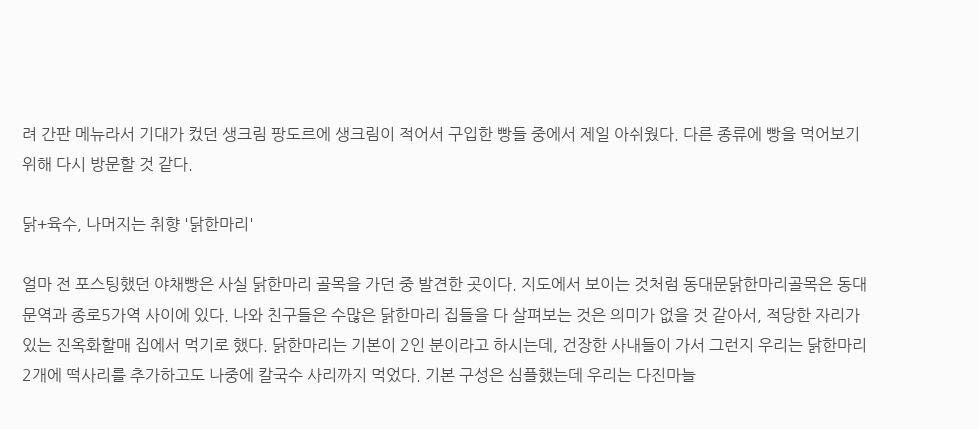려 간판 메뉴라서 기대가 컸던 생크림 팡도르에 생크림이 적어서 구입한 빵들 중에서 제일 아쉬웠다. 다른 종류에 빵을 먹어보기 위해 다시 방문할 것 같다.

닭+육수, 나머지는 취향 '닭한마리'

얼마 전 포스팅했던 야채빵은 사실 닭한마리 골목을 가던 중 발견한 곳이다. 지도에서 보이는 것처럼 동대문닭한마리골목은 동대문역과 종로5가역 사이에 있다. 나와 친구들은 수많은 닭한마리 집들을 다 살펴보는 것은 의미가 없을 것 같아서, 적당한 자리가 있는 진옥화할매 집에서 먹기로 했다. 닭한마리는 기본이 2인 분이라고 하시는데, 건장한 사내들이 가서 그런지 우리는 닭한마리 2개에 떡사리를 추가하고도 나중에 칼국수 사리까지 먹었다. 기본 구성은 심플했는데 우리는 다진마늘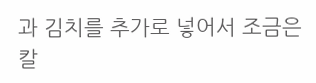과 김치를 추가로 넣어서 조금은 칼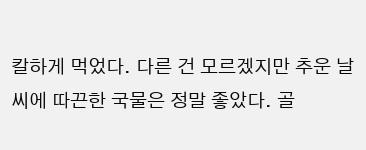칼하게 먹었다. 다른 건 모르겠지만 추운 날씨에 따끈한 국물은 정말 좋았다. 골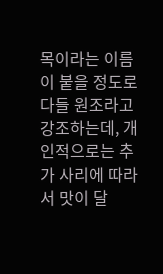목이라는 이름이 붙을 정도로 다들 원조라고 강조하는데, 개인적으로는 추가 사리에 따라서 맛이 달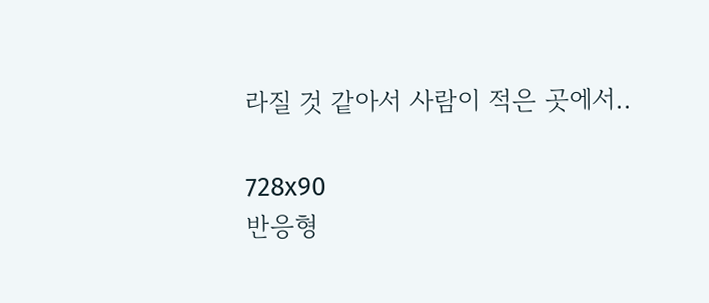라질 것 같아서 사람이 적은 곳에서..

728x90
반응형